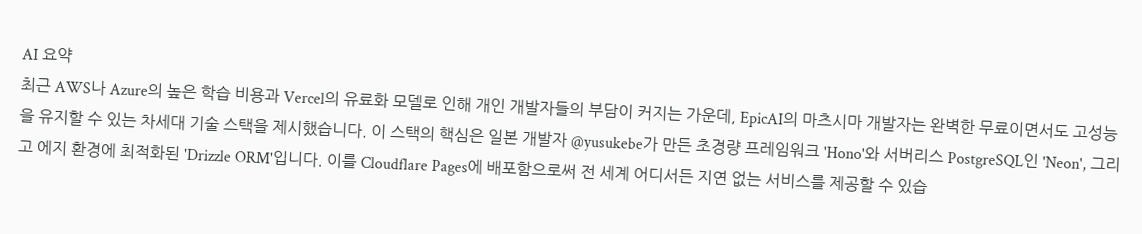AI 요약
최근 AWS나 Azure의 높은 학습 비용과 Vercel의 유료화 모델로 인해 개인 개발자들의 부담이 커지는 가운데, EpicAI의 마츠시마 개발자는 완벽한 무료이면서도 고성능을 유지할 수 있는 차세대 기술 스택을 제시했습니다. 이 스택의 핵심은 일본 개발자 @yusukebe가 만든 초경량 프레임워크 'Hono'와 서버리스 PostgreSQL인 'Neon', 그리고 에지 환경에 최적화된 'Drizzle ORM'입니다. 이를 Cloudflare Pages에 배포함으로써 전 세계 어디서든 지연 없는 서비스를 제공할 수 있습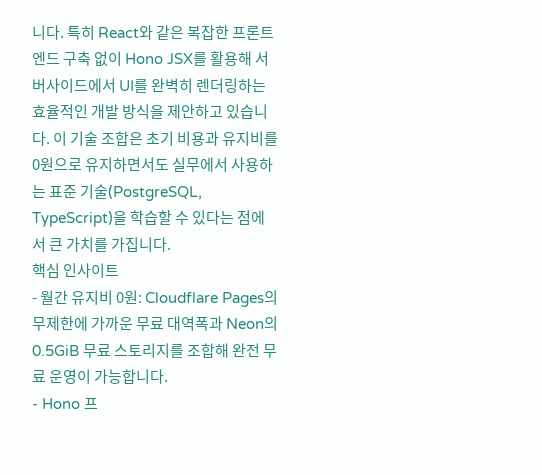니다. 특히 React와 같은 복잡한 프론트엔드 구축 없이 Hono JSX를 활용해 서버사이드에서 UI를 완벽히 렌더링하는 효율적인 개발 방식을 제안하고 있습니다. 이 기술 조합은 초기 비용과 유지비를 0원으로 유지하면서도 실무에서 사용하는 표준 기술(PostgreSQL, TypeScript)을 학습할 수 있다는 점에서 큰 가치를 가집니다.
핵심 인사이트
- 월간 유지비 0원: Cloudflare Pages의 무제한에 가까운 무료 대역폭과 Neon의 0.5GiB 무료 스토리지를 조합해 완전 무료 운영이 가능합니다.
- Hono 프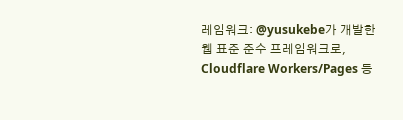레임워크: @yusukebe가 개발한 웹 표준 준수 프레임워크로, Cloudflare Workers/Pages 등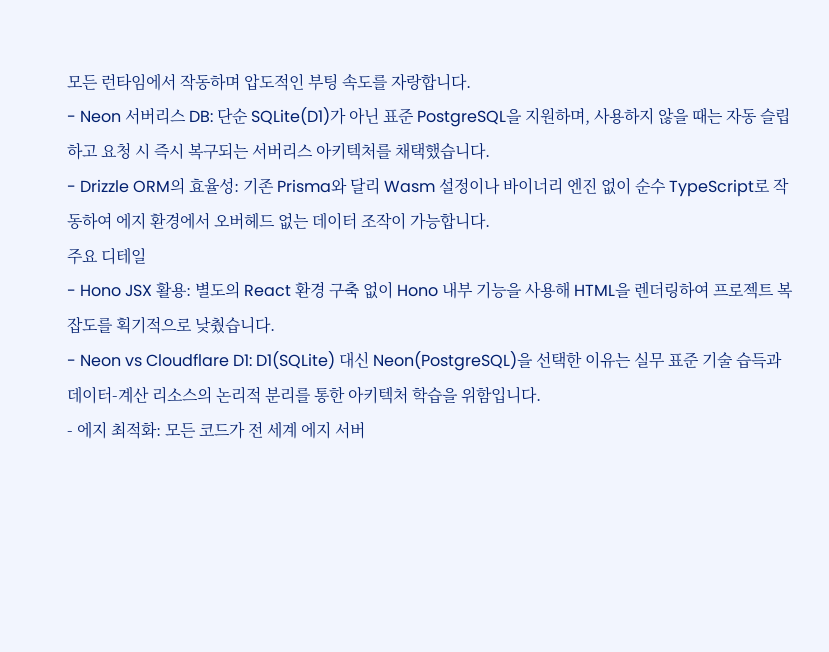모든 런타임에서 작동하며 압도적인 부팅 속도를 자랑합니다.
- Neon 서버리스 DB: 단순 SQLite(D1)가 아닌 표준 PostgreSQL을 지원하며, 사용하지 않을 때는 자동 슬립하고 요청 시 즉시 복구되는 서버리스 아키텍처를 채택했습니다.
- Drizzle ORM의 효율성: 기존 Prisma와 달리 Wasm 설정이나 바이너리 엔진 없이 순수 TypeScript로 작동하여 에지 환경에서 오버헤드 없는 데이터 조작이 가능합니다.
주요 디테일
- Hono JSX 활용: 별도의 React 환경 구축 없이 Hono 내부 기능을 사용해 HTML을 렌더링하여 프로젝트 복잡도를 획기적으로 낮췄습니다.
- Neon vs Cloudflare D1: D1(SQLite) 대신 Neon(PostgreSQL)을 선택한 이유는 실무 표준 기술 습득과 데이터-계산 리소스의 논리적 분리를 통한 아키텍처 학습을 위함입니다.
- 에지 최적화: 모든 코드가 전 세계 에지 서버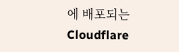에 배포되는 Cloudflare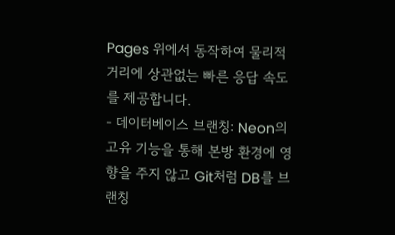Pages 위에서 동작하여 물리적 거리에 상관없는 빠른 응답 속도를 제공합니다.
- 데이터베이스 브랜칭: Neon의 고유 기능을 통해 본방 환경에 영향을 주지 않고 Git처럼 DB를 브랜칭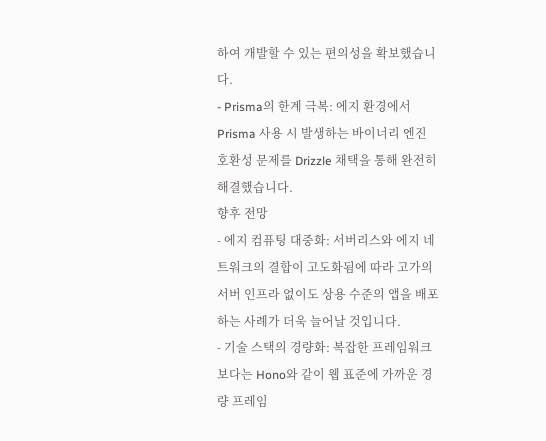하여 개발할 수 있는 편의성을 확보했습니다.
- Prisma의 한계 극복: 에지 환경에서 Prisma 사용 시 발생하는 바이너리 엔진 호환성 문제를 Drizzle 채택을 통해 완전히 해결했습니다.
향후 전망
- 에지 컴퓨팅 대중화: 서버리스와 에지 네트워크의 결합이 고도화됨에 따라 고가의 서버 인프라 없이도 상용 수준의 앱을 배포하는 사례가 더욱 늘어날 것입니다.
- 기술 스택의 경량화: 복잡한 프레임워크보다는 Hono와 같이 웹 표준에 가까운 경량 프레임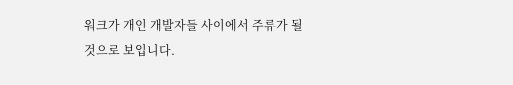워크가 개인 개발자들 사이에서 주류가 될 것으로 보입니다.